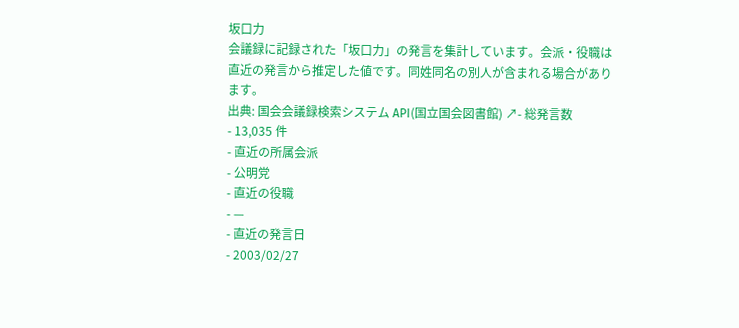坂口力
会議録に記録された「坂口力」の発言を集計しています。会派・役職は直近の発言から推定した値です。同姓同名の別人が含まれる場合があります。
出典: 国会会議録検索システム API(国立国会図書館) ↗- 総発言数
- 13,035 件
- 直近の所属会派
- 公明党
- 直近の役職
- —
- 直近の発言日
- 2003/02/27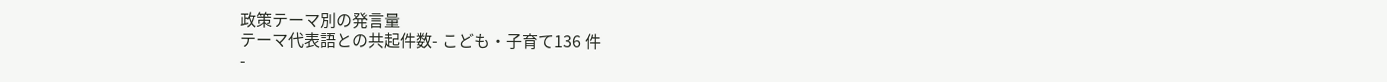政策テーマ別の発言量
テーマ代表語との共起件数- こども・子育て136 件
-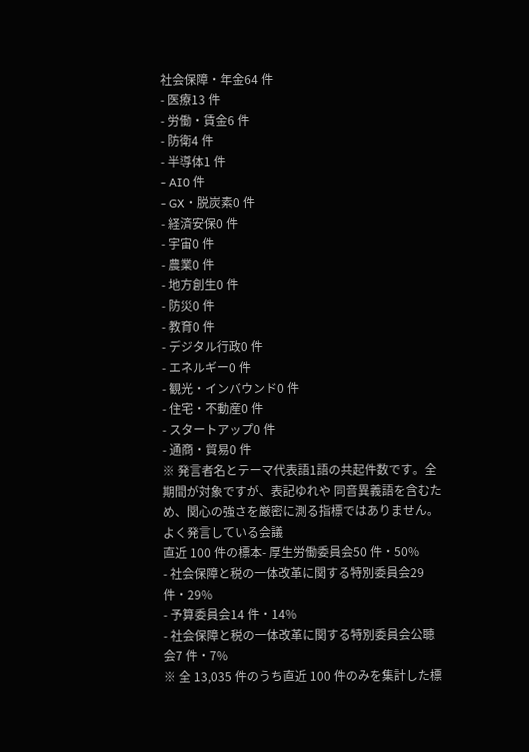社会保障・年金64 件
- 医療13 件
- 労働・賃金6 件
- 防衛4 件
- 半導体1 件
- AI0 件
- GX・脱炭素0 件
- 経済安保0 件
- 宇宙0 件
- 農業0 件
- 地方創生0 件
- 防災0 件
- 教育0 件
- デジタル行政0 件
- エネルギー0 件
- 観光・インバウンド0 件
- 住宅・不動産0 件
- スタートアップ0 件
- 通商・貿易0 件
※ 発言者名とテーマ代表語1語の共起件数です。全期間が対象ですが、表記ゆれや 同音異義語を含むため、関心の強さを厳密に測る指標ではありません。
よく発言している会議
直近 100 件の標本- 厚生労働委員会50 件・50%
- 社会保障と税の一体改革に関する特別委員会29 件・29%
- 予算委員会14 件・14%
- 社会保障と税の一体改革に関する特別委員会公聴会7 件・7%
※ 全 13,035 件のうち直近 100 件のみを集計した標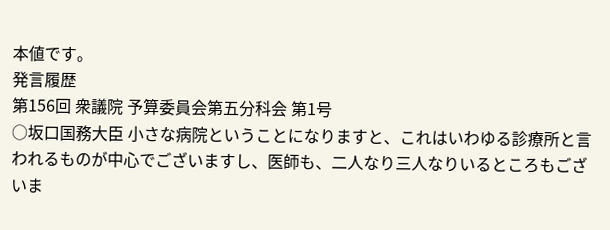本値です。
発言履歴
第156回 衆議院 予算委員会第五分科会 第1号
○坂口国務大臣 小さな病院ということになりますと、これはいわゆる診療所と言われるものが中心でございますし、医師も、二人なり三人なりいるところもございま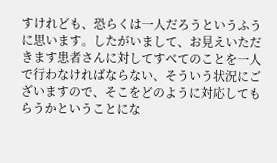すけれども、恐らくは一人だろうというふうに思います。したがいまして、お見えいただきます患者さんに対してすべてのことを一人で行わなければならない、そういう状況にございますので、そこをどのように対応してもらうかということにな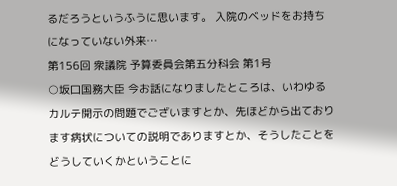るだろうというふうに思います。 入院のベッドをお持ちになっていない外来…
第156回 衆議院 予算委員会第五分科会 第1号
○坂口国務大臣 今お話になりましたところは、いわゆるカルテ開示の問題でございますとか、先ほどから出ております病状についての説明でありますとか、そうしたことをどうしていくかということに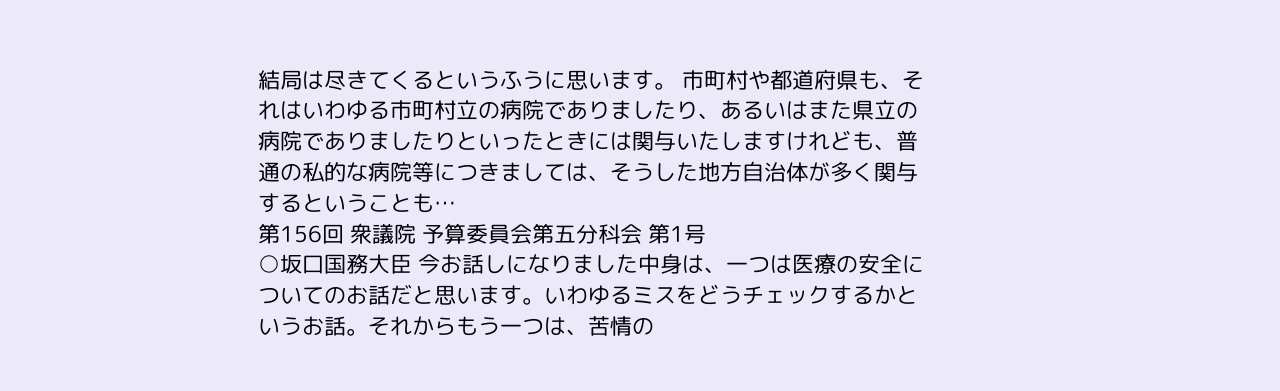結局は尽きてくるというふうに思います。 市町村や都道府県も、それはいわゆる市町村立の病院でありましたり、あるいはまた県立の病院でありましたりといったときには関与いたしますけれども、普通の私的な病院等につきましては、そうした地方自治体が多く関与するということも…
第156回 衆議院 予算委員会第五分科会 第1号
○坂口国務大臣 今お話しになりました中身は、一つは医療の安全についてのお話だと思います。いわゆるミスをどうチェックするかというお話。それからもう一つは、苦情の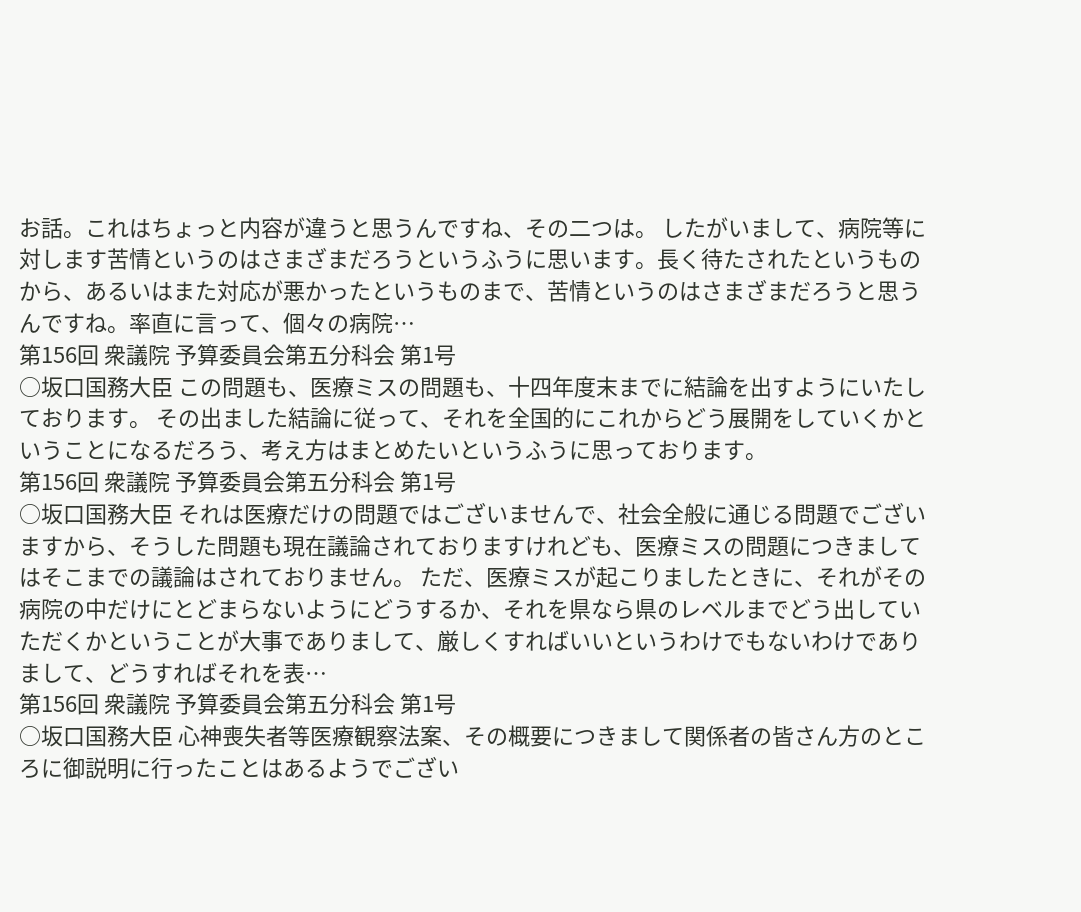お話。これはちょっと内容が違うと思うんですね、その二つは。 したがいまして、病院等に対します苦情というのはさまざまだろうというふうに思います。長く待たされたというものから、あるいはまた対応が悪かったというものまで、苦情というのはさまざまだろうと思うんですね。率直に言って、個々の病院…
第156回 衆議院 予算委員会第五分科会 第1号
○坂口国務大臣 この問題も、医療ミスの問題も、十四年度末までに結論を出すようにいたしております。 その出ました結論に従って、それを全国的にこれからどう展開をしていくかということになるだろう、考え方はまとめたいというふうに思っております。
第156回 衆議院 予算委員会第五分科会 第1号
○坂口国務大臣 それは医療だけの問題ではございませんで、社会全般に通じる問題でございますから、そうした問題も現在議論されておりますけれども、医療ミスの問題につきましてはそこまでの議論はされておりません。 ただ、医療ミスが起こりましたときに、それがその病院の中だけにとどまらないようにどうするか、それを県なら県のレベルまでどう出していただくかということが大事でありまして、厳しくすればいいというわけでもないわけでありまして、どうすればそれを表…
第156回 衆議院 予算委員会第五分科会 第1号
○坂口国務大臣 心神喪失者等医療観察法案、その概要につきまして関係者の皆さん方のところに御説明に行ったことはあるようでござい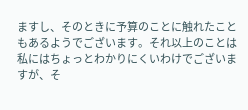ますし、そのときに予算のことに触れたこともあるようでございます。それ以上のことは私にはちょっとわかりにくいわけでございますが、そ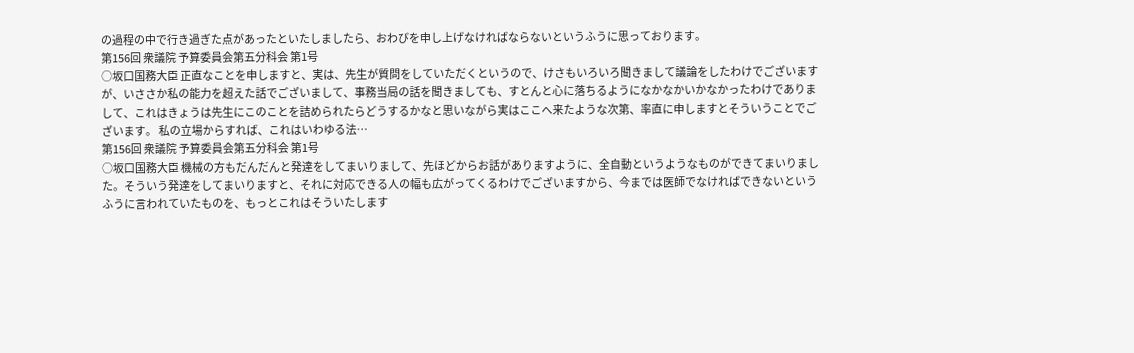の過程の中で行き過ぎた点があったといたしましたら、おわびを申し上げなければならないというふうに思っております。
第156回 衆議院 予算委員会第五分科会 第1号
○坂口国務大臣 正直なことを申しますと、実は、先生が質問をしていただくというので、けさもいろいろ聞きまして議論をしたわけでございますが、いささか私の能力を超えた話でございまして、事務当局の話を聞きましても、すとんと心に落ちるようになかなかいかなかったわけでありまして、これはきょうは先生にこのことを詰められたらどうするかなと思いながら実はここへ来たような次第、率直に申しますとそういうことでございます。 私の立場からすれば、これはいわゆる法…
第156回 衆議院 予算委員会第五分科会 第1号
○坂口国務大臣 機械の方もだんだんと発達をしてまいりまして、先ほどからお話がありますように、全自動というようなものができてまいりました。そういう発達をしてまいりますと、それに対応できる人の幅も広がってくるわけでございますから、今までは医師でなければできないというふうに言われていたものを、もっとこれはそういたします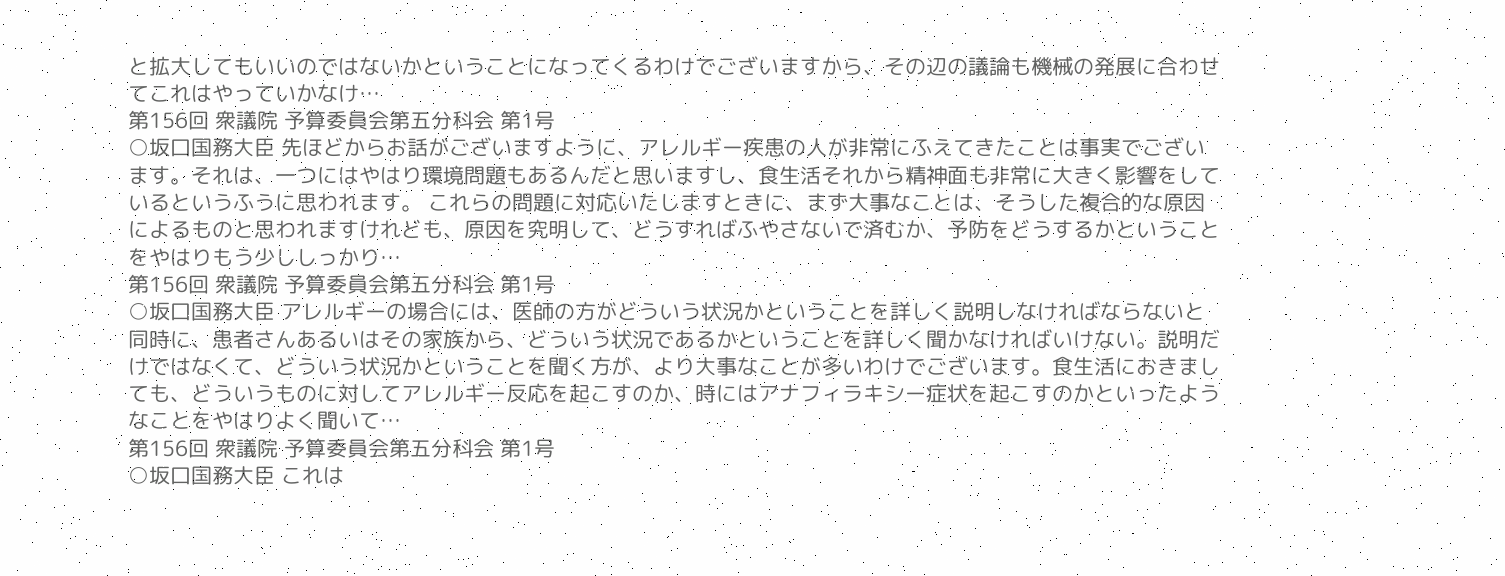と拡大してもいいのではないかということになってくるわけでございますから、その辺の議論も機械の発展に合わせてこれはやっていかなけ…
第156回 衆議院 予算委員会第五分科会 第1号
○坂口国務大臣 先ほどからお話がございますように、アレルギー疾患の人が非常にふえてきたことは事実でございます。それは、一つにはやはり環境問題もあるんだと思いますし、食生活それから精神面も非常に大きく影響をしているというふうに思われます。 これらの問題に対応いたしますときに、まず大事なことは、そうした複合的な原因によるものと思われますけれども、原因を究明して、どうすればふやさないで済むか、予防をどうするかということをやはりもう少ししっかり…
第156回 衆議院 予算委員会第五分科会 第1号
○坂口国務大臣 アレルギーの場合には、医師の方がどういう状況かということを詳しく説明しなければならないと同時に、患者さんあるいはその家族から、どういう状況であるかということを詳しく聞かなければいけない。説明だけではなくて、どういう状況かということを聞く方が、より大事なことが多いわけでございます。食生活におきましても、どういうものに対してアレルギー反応を起こすのか、時にはアナフィラキシー症状を起こすのかといったようなことをやはりよく聞いて…
第156回 衆議院 予算委員会第五分科会 第1号
○坂口国務大臣 これは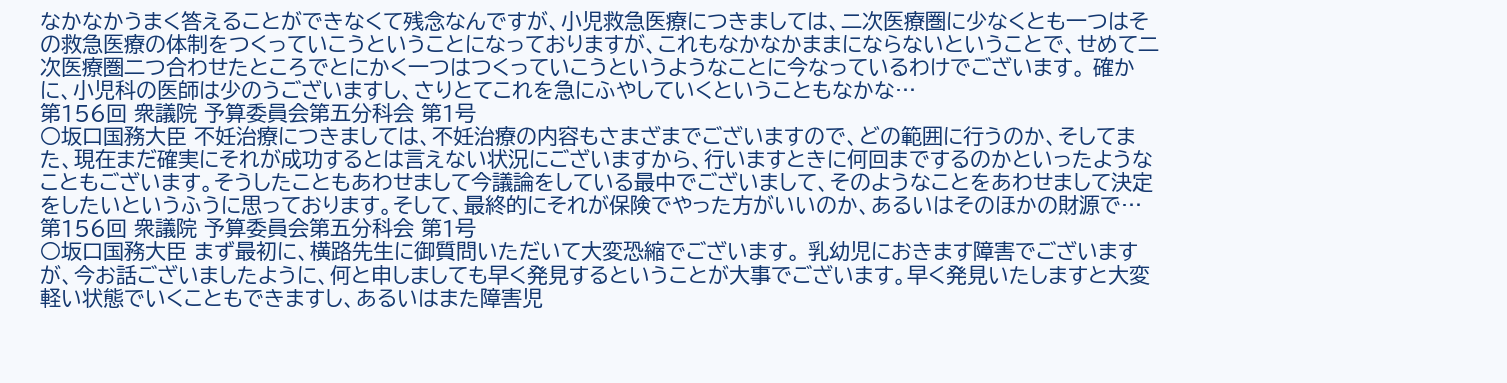なかなかうまく答えることができなくて残念なんですが、小児救急医療につきましては、二次医療圏に少なくとも一つはその救急医療の体制をつくっていこうということになっておりますが、これもなかなかままにならないということで、せめて二次医療圏二つ合わせたところでとにかく一つはつくっていこうというようなことに今なっているわけでございます。 確かに、小児科の医師は少のうございますし、さりとてこれを急にふやしていくということもなかな…
第156回 衆議院 予算委員会第五分科会 第1号
○坂口国務大臣 不妊治療につきましては、不妊治療の内容もさまざまでございますので、どの範囲に行うのか、そしてまた、現在まだ確実にそれが成功するとは言えない状況にございますから、行いますときに何回までするのかといったようなこともございます。そうしたこともあわせまして今議論をしている最中でございまして、そのようなことをあわせまして決定をしたいというふうに思っております。そして、最終的にそれが保険でやった方がいいのか、あるいはそのほかの財源で…
第156回 衆議院 予算委員会第五分科会 第1号
○坂口国務大臣 まず最初に、横路先生に御質問いただいて大変恐縮でございます。 乳幼児におきます障害でございますが、今お話ございましたように、何と申しましても早く発見するということが大事でございます。早く発見いたしますと大変軽い状態でいくこともできますし、あるいはまた障害児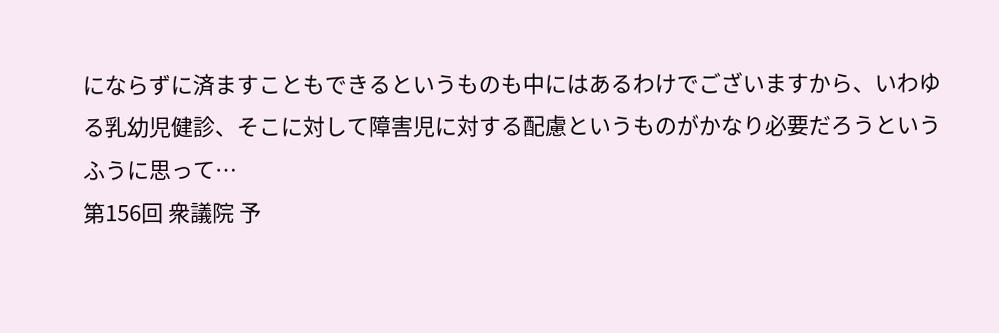にならずに済ますこともできるというものも中にはあるわけでございますから、いわゆる乳幼児健診、そこに対して障害児に対する配慮というものがかなり必要だろうというふうに思って…
第156回 衆議院 予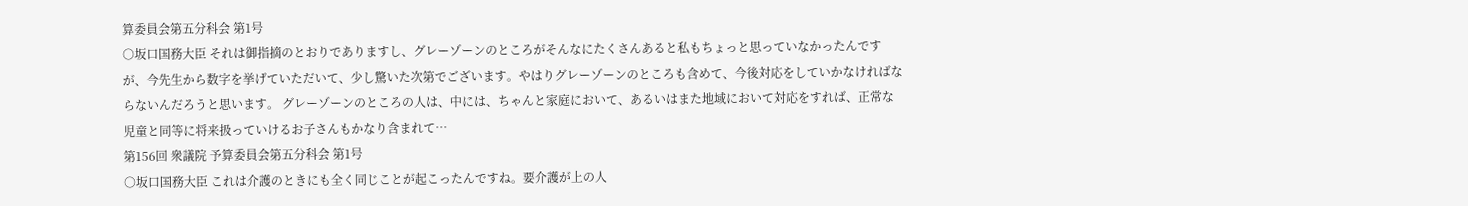算委員会第五分科会 第1号
○坂口国務大臣 それは御指摘のとおりでありますし、グレーゾーンのところがそんなにたくさんあると私もちょっと思っていなかったんですが、今先生から数字を挙げていただいて、少し驚いた次第でございます。やはりグレーゾーンのところも含めて、今後対応をしていかなければならないんだろうと思います。 グレーゾーンのところの人は、中には、ちゃんと家庭において、あるいはまた地域において対応をすれば、正常な児童と同等に将来扱っていけるお子さんもかなり含まれて…
第156回 衆議院 予算委員会第五分科会 第1号
○坂口国務大臣 これは介護のときにも全く同じことが起こったんですね。要介護が上の人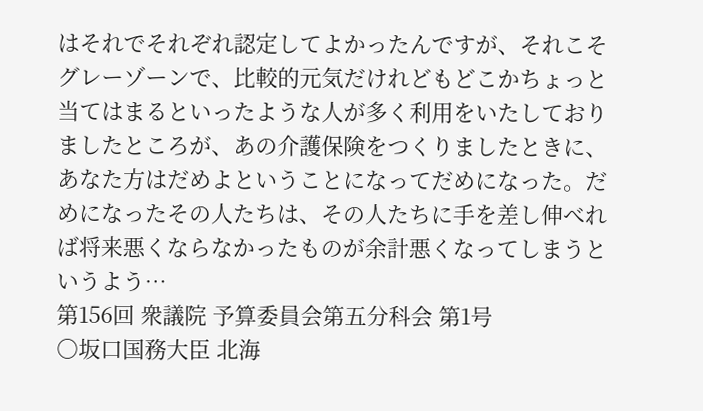はそれでそれぞれ認定してよかったんですが、それこそグレーゾーンで、比較的元気だけれどもどこかちょっと当てはまるといったような人が多く利用をいたしておりましたところが、あの介護保険をつくりましたときに、あなた方はだめよということになってだめになった。だめになったその人たちは、その人たちに手を差し伸べれば将来悪くならなかったものが余計悪くなってしまうというよう…
第156回 衆議院 予算委員会第五分科会 第1号
○坂口国務大臣 北海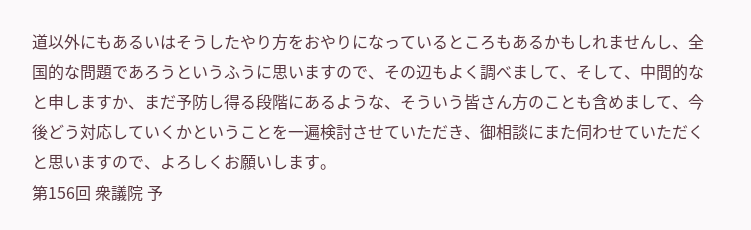道以外にもあるいはそうしたやり方をおやりになっているところもあるかもしれませんし、全国的な問題であろうというふうに思いますので、その辺もよく調べまして、そして、中間的なと申しますか、まだ予防し得る段階にあるような、そういう皆さん方のことも含めまして、今後どう対応していくかということを一遍検討させていただき、御相談にまた伺わせていただくと思いますので、よろしくお願いします。
第156回 衆議院 予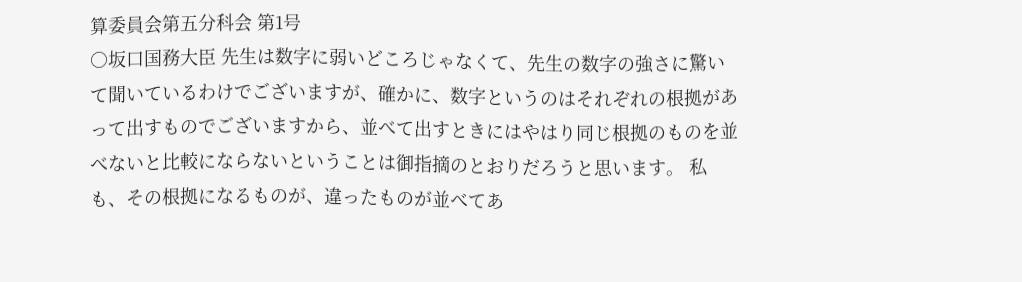算委員会第五分科会 第1号
○坂口国務大臣 先生は数字に弱いどころじゃなくて、先生の数字の強さに驚いて聞いているわけでございますが、確かに、数字というのはそれぞれの根拠があって出すものでございますから、並べて出すときにはやはり同じ根拠のものを並べないと比較にならないということは御指摘のとおりだろうと思います。 私も、その根拠になるものが、違ったものが並べてあ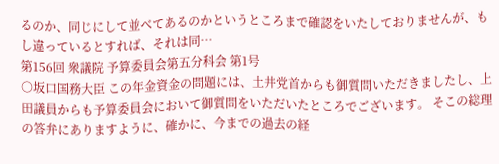るのか、同じにして並べてあるのかというところまで確認をいたしておりませんが、もし違っているとすれば、それは同…
第156回 衆議院 予算委員会第五分科会 第1号
○坂口国務大臣 この年金資金の問題には、土井党首からも御質問いただきましたし、上田議員からも予算委員会において御質問をいただいたところでございます。 そこの総理の答弁にありますように、確かに、今までの過去の経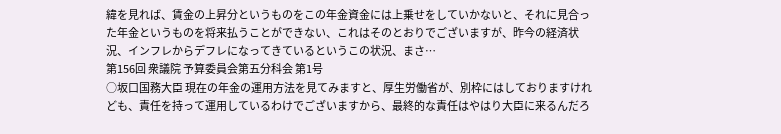緯を見れば、賃金の上昇分というものをこの年金資金には上乗せをしていかないと、それに見合った年金というものを将来払うことができない、これはそのとおりでございますが、昨今の経済状況、インフレからデフレになってきているというこの状況、まさ…
第156回 衆議院 予算委員会第五分科会 第1号
○坂口国務大臣 現在の年金の運用方法を見てみますと、厚生労働省が、別枠にはしておりますけれども、責任を持って運用しているわけでございますから、最終的な責任はやはり大臣に来るんだろ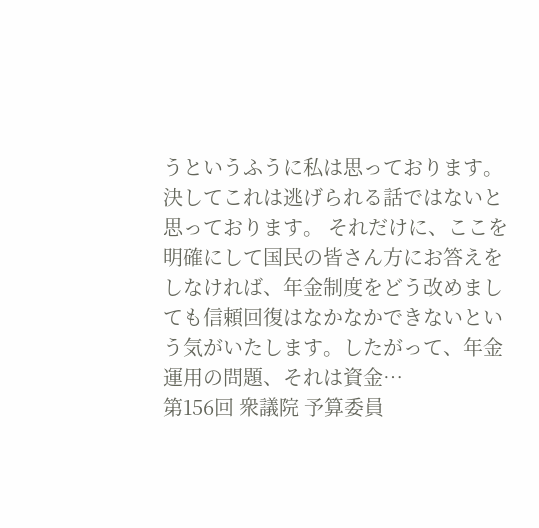うというふうに私は思っております。決してこれは逃げられる話ではないと思っております。 それだけに、ここを明確にして国民の皆さん方にお答えをしなければ、年金制度をどう改めましても信頼回復はなかなかできないという気がいたします。したがって、年金運用の問題、それは資金…
第156回 衆議院 予算委員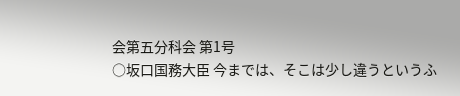会第五分科会 第1号
○坂口国務大臣 今までは、そこは少し違うというふ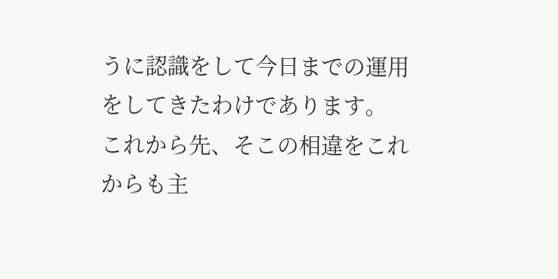うに認識をして今日までの運用をしてきたわけであります。 これから先、そこの相違をこれからも主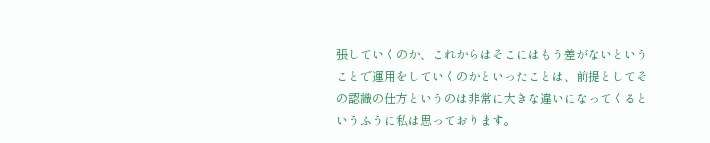張していくのか、これからはそこにはもう差がないということで運用をしていくのかといったことは、前提としてその認識の仕方というのは非常に大きな違いになってくるというふうに私は思っております。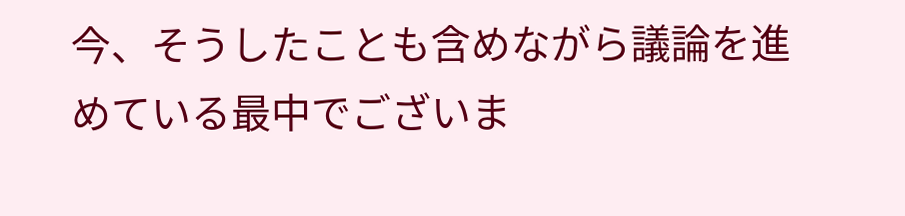今、そうしたことも含めながら議論を進めている最中でございま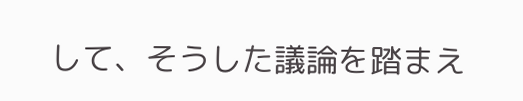して、そうした議論を踏まえ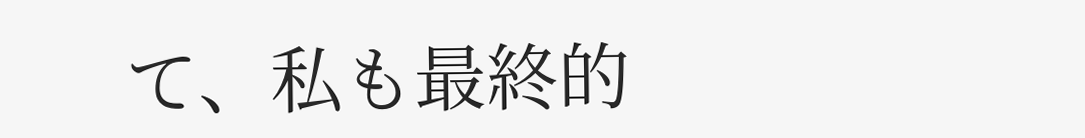て、私も最終的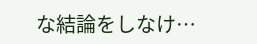な結論をしなけ…